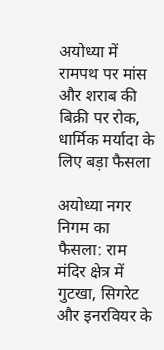अयोध्या में रामपथ पर मांस और शराब की बिक्री पर रोक, धार्मिक मर्यादा के लिए बड़ा फैसला

अयोध्या नगर निगम का फैसला: राम मंदिर क्षेत्र में गुटखा, सिगरेट और इनरवियर के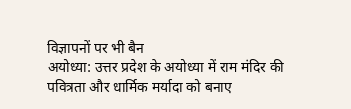विज्ञापनों पर भी बैन
अयोध्या: उत्तर प्रदेश के अयोध्या में राम मंदिर की पवित्रता और धार्मिक मर्यादा को बनाए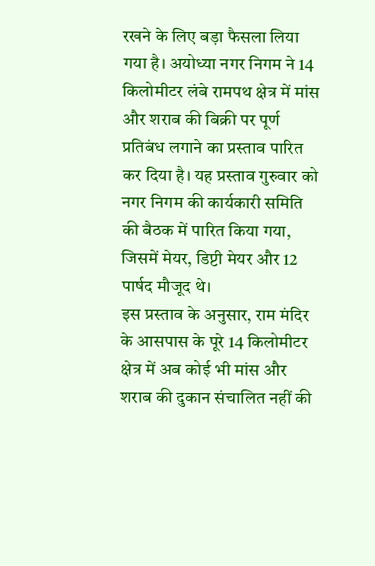रखने के लिए बड़ा फैसला लिया गया है। अयोध्या नगर निगम ने 14 किलोमीटर लंबे रामपथ क्षेत्र में मांस और शराब की बिक्री पर पूर्ण प्रतिबंध लगाने का प्रस्ताव पारित कर दिया है। यह प्रस्ताव गुरुवार को नगर निगम की कार्यकारी समिति की बैठक में पारित किया गया, जिसमें मेयर, डिप्टी मेयर और 12 पार्षद मौजूद थे।
इस प्रस्ताव के अनुसार, राम मंदिर के आसपास के पूरे 14 किलोमीटर क्षेत्र में अब कोई भी मांस और शराब की दुकान संचालित नहीं की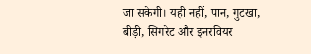जा सकेगी। यही नहीं, पान, गुटखा, बीड़ी, सिगरेट और इनरवियर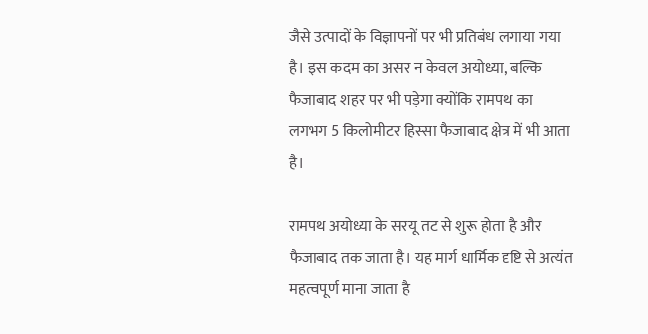जैसे उत्पादों के विज्ञापनों पर भी प्रतिबंध लगाया गया है। इस कदम का असर न केवल अयोध्या, बल्कि फैजाबाद शहर पर भी पड़ेगा क्योंकि रामपथ का लगभग 5 किलोमीटर हिस्सा फैजाबाद क्षेत्र में भी आता है।

रामपथ अयोध्या के सरयू तट से शुरू होता है और फैजाबाद तक जाता है। यह मार्ग धार्मिक दृष्टि से अत्यंत महत्वपूर्ण माना जाता है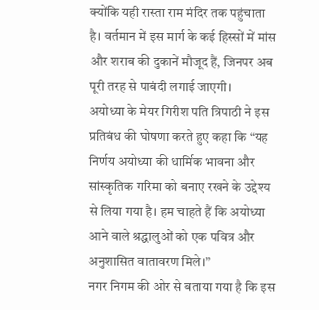क्योंकि यही रास्ता राम मंदिर तक पहुंचाता है। वर्तमान में इस मार्ग के कई हिस्सों में मांस और शराब की दुकानें मौजूद हैं, जिनपर अब पूरी तरह से पाबंदी लगाई जाएगी।
अयोध्या के मेयर गिरीश पति त्रिपाठी ने इस प्रतिबंध की घोषणा करते हुए कहा कि “यह निर्णय अयोध्या की धार्मिक भावना और सांस्कृतिक गरिमा को बनाए रखने के उद्देश्य से लिया गया है। हम चाहते हैं कि अयोध्या आने वाले श्रद्धालुओं को एक पवित्र और अनुशासित वातावरण मिले।”
नगर निगम की ओर से बताया गया है कि इस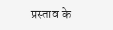प्रस्ताव के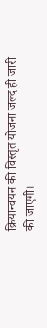क्रियान्वयन की विस्तृत योजना जल्द ही जारी की जाएगी।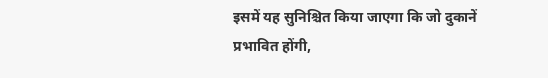इसमें यह सुनिश्चित किया जाएगा कि जो दुकानें प्रभावित होंगी,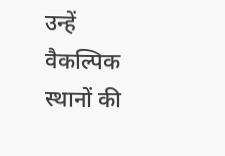उन्हें वैकल्पिक स्थानों की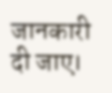जानकारी दी जाए।